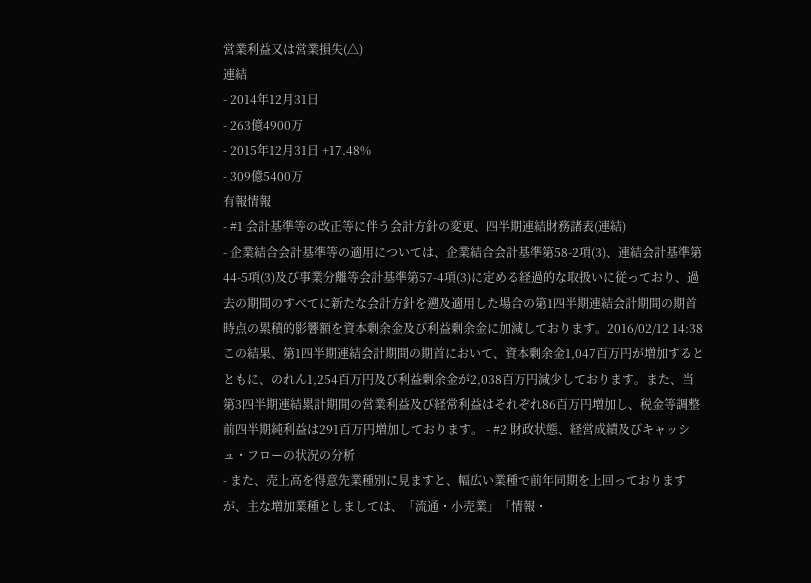営業利益又は営業損失(△)
連結
- 2014年12月31日
- 263億4900万
- 2015年12月31日 +17.48%
- 309億5400万
有報情報
- #1 会計基準等の改正等に伴う会計方針の変更、四半期連結財務諸表(連結)
- 企業結合会計基準等の適用については、企業結合会計基準第58-2項(3)、連結会計基準第44-5項(3)及び事業分離等会計基準第57-4項(3)に定める経過的な取扱いに従っており、過去の期間のすべてに新たな会計方針を遡及適用した場合の第1四半期連結会計期間の期首時点の累積的影響額を資本剰余金及び利益剰余金に加減しております。2016/02/12 14:38
この結果、第1四半期連結会計期間の期首において、資本剰余金1,047百万円が増加するとともに、のれん1,254百万円及び利益剰余金が2,038百万円減少しております。また、当第3四半期連結累計期間の営業利益及び経常利益はそれぞれ86百万円増加し、税金等調整前四半期純利益は291百万円増加しております。 - #2 財政状態、経営成績及びキャッシュ・フローの状況の分析
- また、売上高を得意先業種別に見ますと、幅広い業種で前年同期を上回っておりますが、主な増加業種としましては、「流通・小売業」「情報・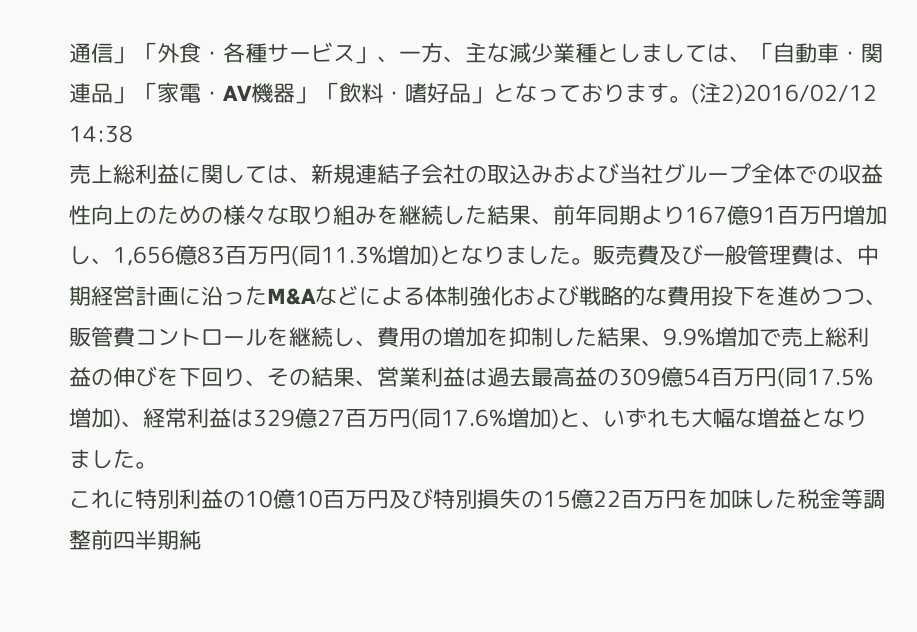通信」「外食・各種サービス」、一方、主な減少業種としましては、「自動車・関連品」「家電・AV機器」「飲料・嗜好品」となっております。(注2)2016/02/12 14:38
売上総利益に関しては、新規連結子会社の取込みおよび当社グループ全体での収益性向上のための様々な取り組みを継続した結果、前年同期より167億91百万円増加し、1,656億83百万円(同11.3%増加)となりました。販売費及び一般管理費は、中期経営計画に沿ったM&Aなどによる体制強化および戦略的な費用投下を進めつつ、販管費コントロールを継続し、費用の増加を抑制した結果、9.9%増加で売上総利益の伸びを下回り、その結果、営業利益は過去最高益の309億54百万円(同17.5%増加)、経常利益は329億27百万円(同17.6%増加)と、いずれも大幅な増益となりました。
これに特別利益の10億10百万円及び特別損失の15億22百万円を加味した税金等調整前四半期純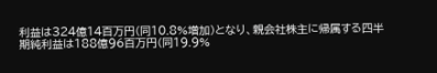利益は324億14百万円(同10.8%増加)となり、親会社株主に帰属する四半期純利益は188億96百万円(同19.9%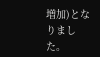増加)となりました。